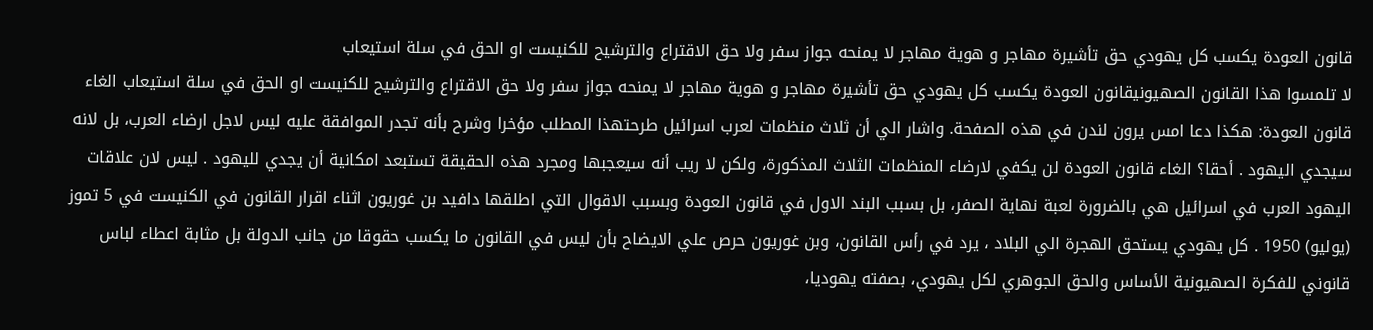قانون العودة يكسب كل يهودي حق تأشيرة مهاجر و هوية مهاجر لا يمنحه جواز سفر ولا حق الاقتراع والترشيح للكنيست او الحق في سلة استيعاب
لا تلمسوا هذا القانون الصهيونيقانون العودة يكسب كل يهودي حق تأشيرة مهاجر و هوية مهاجر لا يمنحه جواز سفر ولا حق الاقتراع والترشيح للكنيست او الحق في سلة استيعاب الغاء قانون العودة: هكذا دعا امس يرون لندن في هذه الصفحة. واشار الي أن ثلاث منظمات لعرب اسرائيل طرحتهذا المطلب مؤخرا وشرح بأنه تجدر الموافقة عليه ليس لاجل ارضاء العرب، بل لانه سيجدي اليهود . أحقا؟ الغاء قانون العودة لن يكفي لارضاء المنظمات الثلاث المذكورة، ولكن لا ريب أنه سيعجبها ومجرد هذه الحقيقة تستبعد امكانية أن يجدي لليهود . ليس لان علاقات اليهود العرب في اسرائيل هي بالضرورة لعبة نهاية الصفر، بل بسبب البند الاول في قانون العودة وبسبب الاقوال التي اطلقها دافيد بن غوريون اثناء اقرار القانون في الكنيست في 5 تموز (يوليو) 1950 . كل يهودي يستحق الهجرة الي البلاد ، يرد في رأس القانون، وبن غوريون حرص علي الايضاح بأن ليس في القانون ما يكسب حقوقا من جانب الدولة بل مثابة اعطاء لباس قانوني للفكرة الصهيونية الأساس والحق الجوهري لكل يهودي، بصفته يهوديا،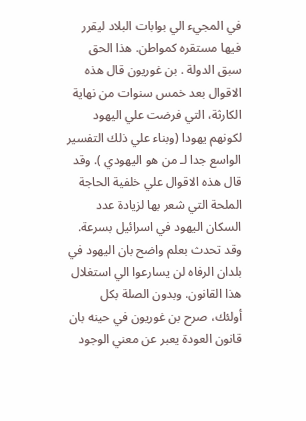في المجيء الي بوابات البلاد ليقرر فيها مستقره كمواطن. هذا الحق سبق الدولة . بن غوريون قال هذه الاقوال بعد خمس سنوات من نهاية الكارثة، التي فرضت علي اليهود لكونهم يهودا (وبناء علي ذلك التفسير الواسع جدا لـ من هو اليهودي ). وقد قال هذه الاقوال علي خلفية الحاجة الملحة التي شعر بها لزيادة عدد السكان اليهود في اسرائيل بسرعة. وقد تحدث بعلم واضح بان اليهود في بلدان الرفاه لن يسارعوا الي استغلال هذا القانون. وبدون الصلة بكل أولئك، صرح بن غوريون في حينه بان قانون العودة يعبر عن معني الوجود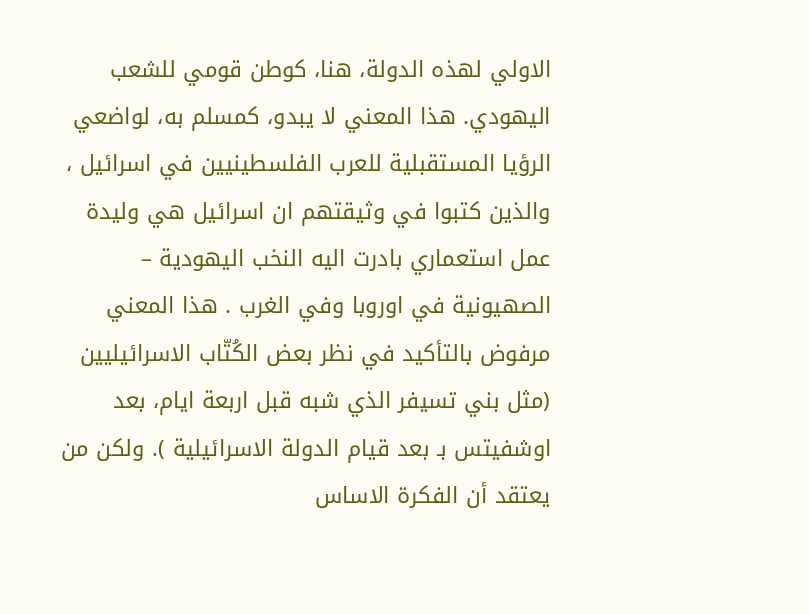الاولي لهذه الدولة، هنا، كوطن قومي للشعب اليهودي. هذا المعني لا يبدو، كمسلم به، لواضعي الرؤيا المستقبلية للعرب الفلسطينيين في اسرائيل ، والذين كتبوا في وثيقتهم ان اسرائيل هي وليدة عمل استعماري بادرت اليه النخب اليهودية – الصهيونية في اوروبا وفي الغرب . هذا المعني مرفوض بالتأكيد في نظر بعض الكُتّاب الاسرائيليين (مثل بني تسيفر الذي شبه قبل اربعة ايام، بعد اوشفيتس بـ بعد قيام الدولة الاسرائيلية ). ولكن من يعتقد أن الفكرة الاساس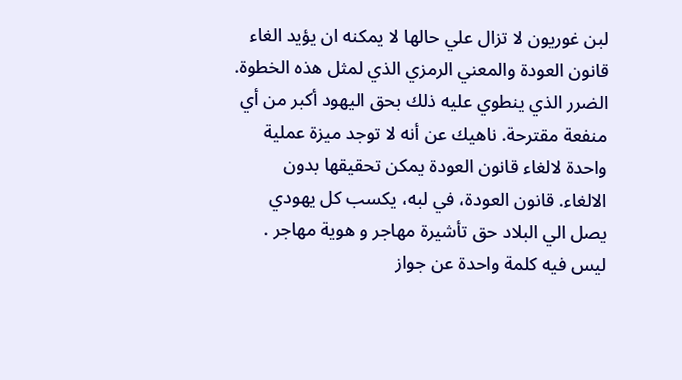لبن غوريون لا تزال علي حالها لا يمكنه ان يؤيد الغاء قانون العودة والمعني الرمزي الذي لمثل هذه الخطوة. الضرر الذي ينطوي عليه ذلك بحق اليهود أكبر من أي منفعة مقترحة. ناهيك عن أنه لا توجد ميزة عملية واحدة لالغاء قانون العودة يمكن تحقيقها بدون الالغاء. قانون العودة، في لبه، يكسب كل يهودي يصل الي البلاد حق تأشيرة مهاجر و هوية مهاجر . ليس فيه كلمة واحدة عن جواز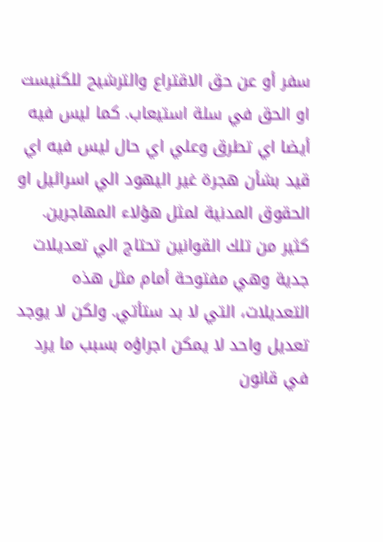سفر أو عن حق الاقتراع والترشيح للكنيست او الحق في سلة استيعاب. كما ليس فيه أيضا اي تطرق وعلي اي حال ليس فيه اي قيد بشأن هجرة غير اليهود الي اسرائيل او الحقوق المدنية لمثل هؤلاء المهاجرين. كثير من تلك القوانين تحتاج الي تعديلات جدية وهي مفتوحة أمام مثل هذه التعديلات، التي لا بد ستأتي. ولكن لا يوجد تعديل واحد لا يمكن اجراؤه بسبب ما يرد في قانون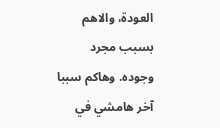العودة، والاهم بسبب مجرد وجوده. وهاكم سببا آخر هامشي في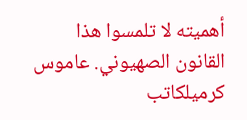أهميته لا تلمسوا هذا القانون الصهيوني. عاموس كرميلكاتب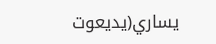يساري(يديعوت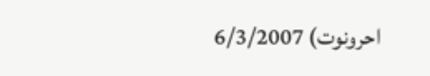احرونوت) 6/3/2007